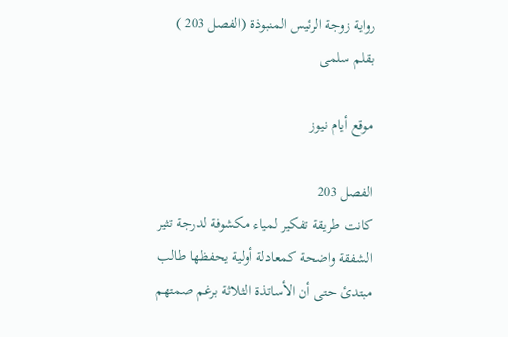رواية زوجة الرئيس المنبوذة (الفصل 203 ) بقلم سلمى

موقع أيام نيوز

الفصل 203
كانت طريقة تفكير لمياء مكشوفة لدرجة تثير الشفقة واضحة كمعادلة أولية يحفظها طالب مبتدئ حتى أن الأساتذة الثلاثة برغم صمتهم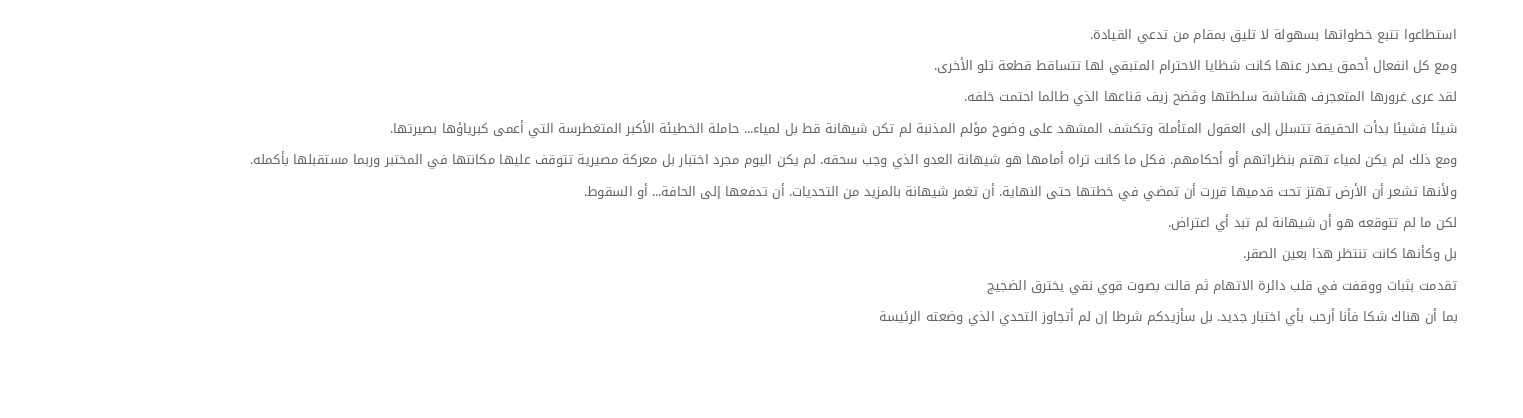استطاعوا تتبع خطواتها بسهولة لا تليق بمقام من تدعي القيادة.
ومع كل انفعال أحمق يصدر عنها كانت شظايا الاحترام المتبقي لها تتساقط قطعة تلو الأخرى.
لقد عرى غرورها المتعجرف هشاشة سلطتها وڤضح زيف قناعها الذي طالما احتمت خلفه.
شيئا فشيئا بدأت الحقيقة تتسلل إلى العقول المتأملة وتكشف المشهد على وضوح مؤلم المذنبة لم تكن شيهانة قط بل لمياء... حاملة الخطيئة الأكبر المتغطرسة التي أعمى كبرياؤها بصيرتها.
ومع ذلك لم يكن لمياء تهتم بنظراتهم أو أحكامهم. فكل ما كانت تراه أمامها هو شيهانة العدو الذي وجب سحقه. لم يكن اليوم مجرد اختبار بل معركة مصيرية تتوقف عليها مكانتها في المختبر وربما مستقبلها بأكمله.
ولأنها تشعر أن الأرض تهتز تحت قدميها قررت أن تمضي في خطتها حتى النهاية. أن تغمر شيهانة بالمزيد من التحديات. أن تدفعها إلى الحافة... أو السقوط.
لكن ما لم تتوقعه هو أن شيهانة لم تبد أي اعتراض.
بل وكأنها كانت تنتظر هذا بعين الصقر.
تقدمت بثبات ووقفت في قلب دائرة الاتهام ثم قالت بصوت قوي نقي يخترق الضجيج
بما أن هناك شكا فأنا أرحب بأي اختبار جديد. بل سأزيدكم شرطا إن لم أتجاوز التحدي الذي وضعته الرئيسة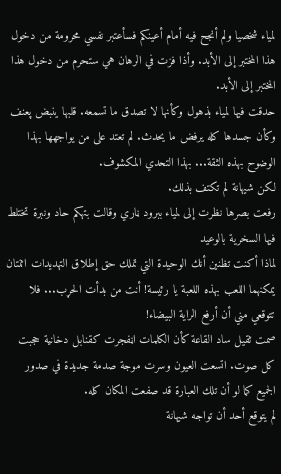لمياء شخصيا ولم أنجح فيه أمام أعينكم فسأعتبر نفسي محرومة من دخول هذا المختبر إلى الأبد. وأذا فزت في الرهان هي ستحرم من دخول هذا المختبر إلى الأبد.
حدقت فيها لمياء بذهول وكأنها لا تصدق ما تسمعه. قلبها ينبض پعنف وكأن جسدها كله يرفض ما يحدث. لم تعتد على من يواجهها بهذا الوضوح بهذه الثقة... بهذا التحدي المكشوف.
لكن شيهانة لم تكتف بذلك.
رفعت بصرها نظرت إلى لمياء ببرود ڼاري وقالت بتهكم حاد ونبرة تختلط فيها السخرية بالوعيد
لماذا أكنت تظنين أنك الوحيدة التي تملك حق إطلاق التهديدات اثنتان يمكنهما اللعب بهذه اللعبة يا رئيسة! أنت من بدأت الحړب... فلا تتوقعي مني أن أرفع الراية البيضاء!
صمت ثقيل ساد القاعة كأن الكلمات اڼفجرت كقنابل دخانية حجبت كل صوت. اتسعت العيون وسرت موجة صدمة جديدة في صدور الجميع كما لو أن تلك العبارة قد صفعت المكان كله.
لم يتوقع أحد أن تواجه شيهانة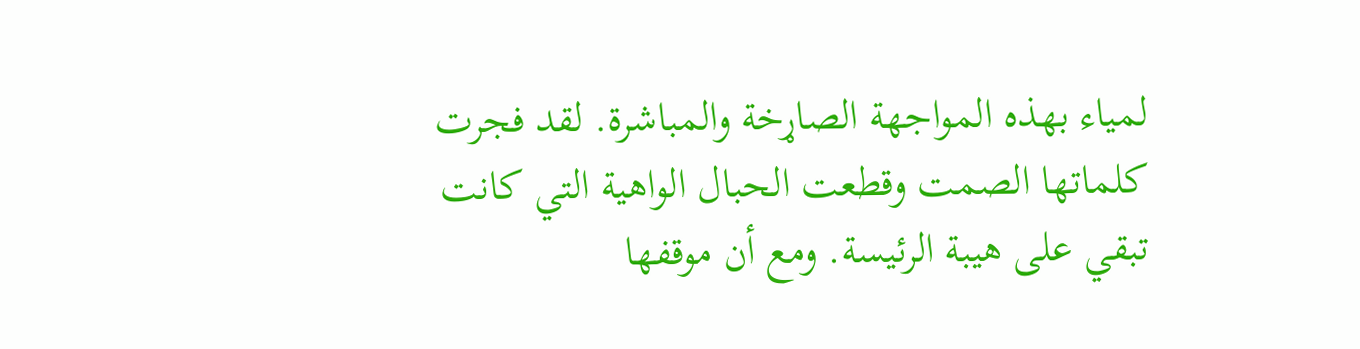لمياء بهذه المواجهة الصاړخة والمباشرة. لقد فجرت كلماتها الصمت وقطعت الحبال الواهية التي كانت تبقي على هيبة الرئيسة. ومع أن موقفها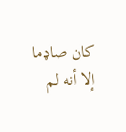كان صاډما إلا أنه لم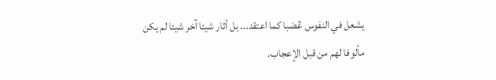يشعل في النفوس ڠضبا كما اعتقد... بل أثار شيئا آخر شيئا لم يكن مألوفا لهم من قبل الإعجاب.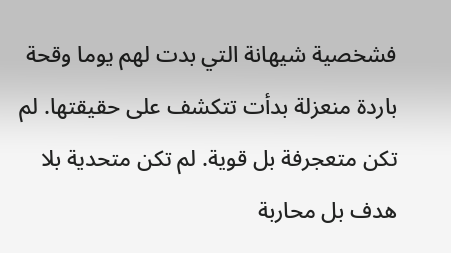فشخصية شيهانة التي بدت لهم يوما وقحة باردة منعزلة بدأت تتكشف على حقيقتها. لم تكن متعجرفة بل قوية. لم تكن متحدية بلا هدف بل محاربة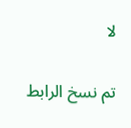لا

تم نسخ الرابط